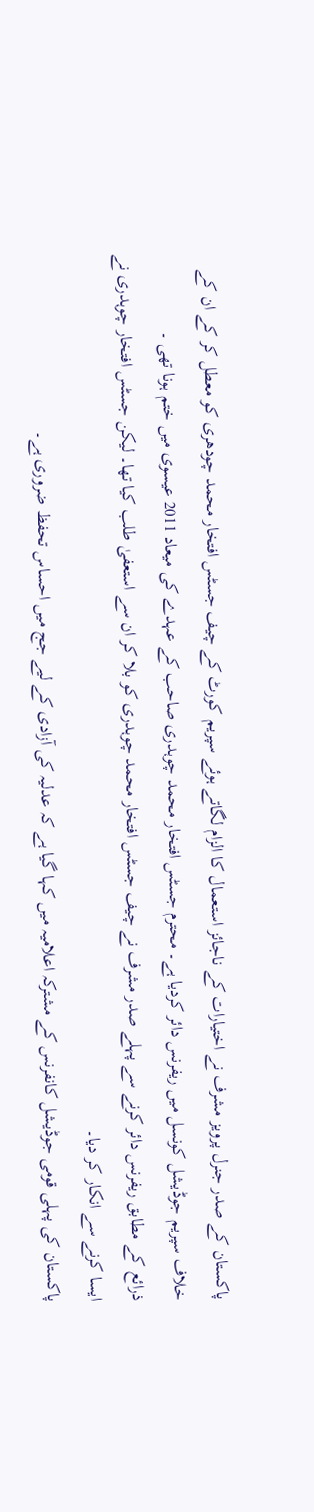پاکستان کے صدر جنرل پرویز مشرف نے اختیارات کے ناجائز استعمال کا الزام لگاتے ہوئے سپریم کورٹ کے چیف جسٹس افتخار محمد چودھری کو معطل کر کے ان کے خلاف سپریم جوڈیشل کونسل میں ریفرنس دائر کردیا ہے۔ محترم جسٹس افتخار محمد چوہدری صاحب کے عہدے کی میعاد 2011 عیسوی میں ختم ہونا تھی ۔
ذرائع کے مطابق ریفرنس دائر کرنے سے پہلے صدر مشرف نے چیف جسٹس افتخار محمد چوہدری کو بلا کر ان سے استعفیٰ طلب کیا تھا۔ لیکن جسٹس افتخار چوہدری نے ایسا کرنے سے انکار کر دیا۔
پاکستان کی پہلی قومی جوڈیشل کانفرنس کے مشترکہ اعلامیہ میں کہا گیا ہے کہ عدلیہ کی آزادی کے لیے جج میں احساس تحفظ ضروری ہے۔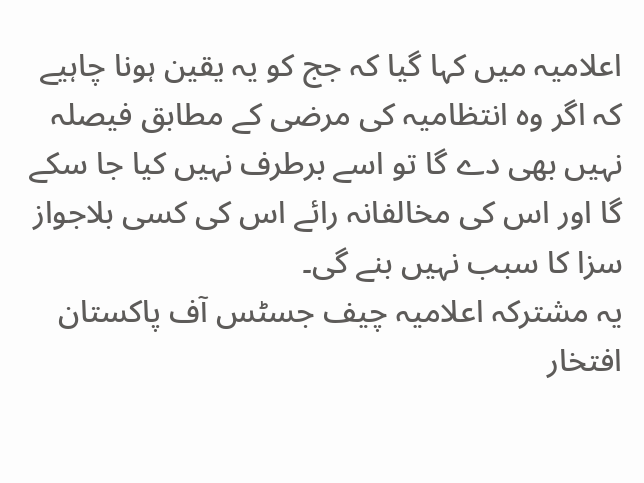اعلامیہ میں کہا گیا کہ جج کو یہ یقین ہونا چاہیے کہ اگر وہ انتظامیہ کی مرضی کے مطابق فیصلہ نہیں بھی دے گا تو اسے برطرف نہیں کیا جا سکے گا اور اس کی مخالفانہ رائے اس کی کسی بلاجواز سزا کا سبب نہیں بنے گی۔
یہ مشترکہ اعلامیہ چیف جسٹس آف پاکستان افتخار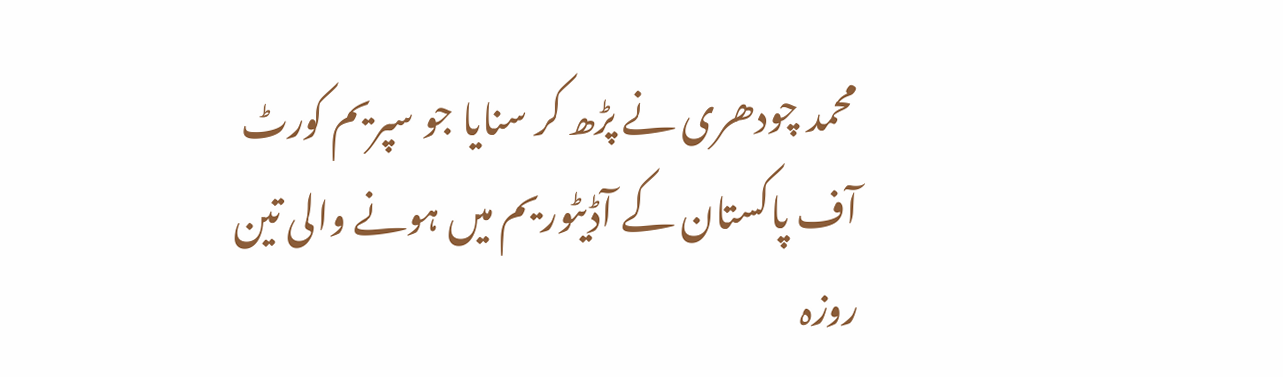محمد چودھری نے پڑھ کر سنایا جو سپریم کورٹ آف پاکستان کے آڈیٹوریم میں ہونے والی تین روزہ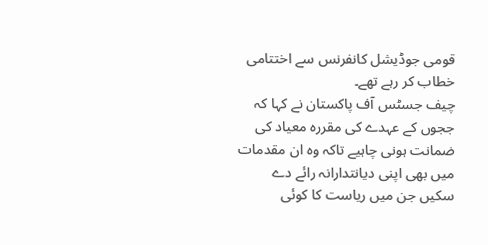قومی جوڈیشل کانفرنس سے اختتامی خطاب کر رہے تھے۔
چیف جسٹس آف پاکستان نے کہا کہ ججوں کے عہدے کی مقررہ معیاد کی ضمانت ہونی چاہیے تاکہ وہ ان مقدمات میں بھی اپنی دیانتدارانہ رائے دے سکیں جن میں ریاست کا کوئی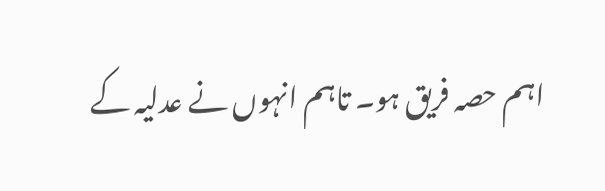اہم حصہ فریق ہو۔ تاہم انہوں نے عدلیہ کے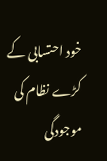خود احتسابی کے کڑے نظام کی موجودگی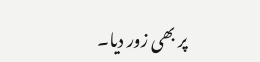پر بھی زور دیا۔